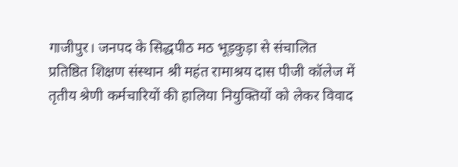गाजीपुर। जनपद के सिद्धपीठ मठ भूड़कुड़ा से संचालित प्रतिष्ठित शिक्षण संस्थान श्री महंत रामाश्रय दास पीजी कॉलेज में तृतीय श्रेणी कर्मचारियों की हालिया नियुक्तियों को लेकर विवाद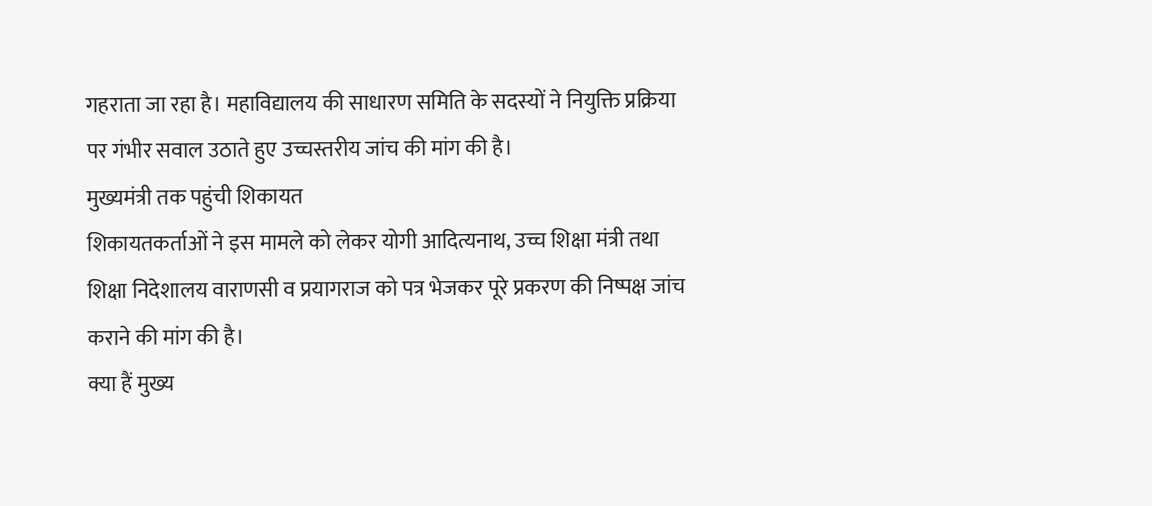गहराता जा रहा है। महाविद्यालय की साधारण समिति के सदस्यों ने नियुक्ति प्रक्रिया पर गंभीर सवाल उठाते हुए उच्चस्तरीय जांच की मांग की है।
मुख्यमंत्री तक पहुंची शिकायत
शिकायतकर्ताओं ने इस मामले को लेकर योगी आदित्यनाथ, उच्च शिक्षा मंत्री तथा शिक्षा निदेशालय वाराणसी व प्रयागराज को पत्र भेजकर पूरे प्रकरण की निष्पक्ष जांच कराने की मांग की है।
क्या हैं मुख्य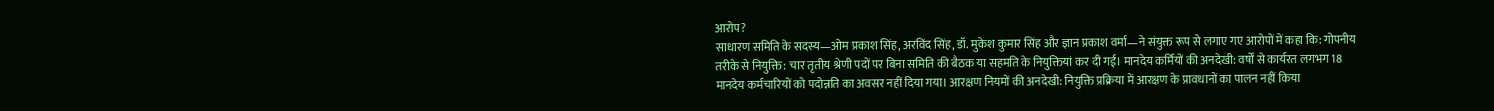आरोप?
साधारण समिति के सदस्य—ओम प्रकाश सिंह, अरविंद सिंह, डॉ. मुकेश कुमार सिंह और ज्ञान प्रकाश वर्मा—ने संयुक्त रूप से लगाए गए आरोपों में कहा कि: गोपनीय तरीके से नियुक्ति: चार तृतीय श्रेणी पदों पर बिना समिति की बैठक या सहमति के नियुक्तियां कर दी गईं। मानदेय कर्मियों की अनदेखी: वर्षों से कार्यरत लगभग 18 मानदेय कर्मचारियों को पदोन्नति का अवसर नहीं दिया गया। आरक्षण नियमों की अनदेखी: नियुक्ति प्रक्रिया में आरक्षण के प्रावधानों का पालन नहीं किया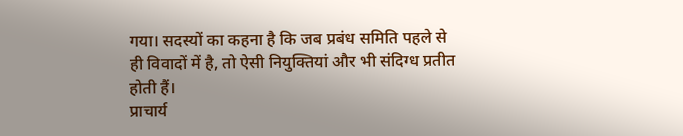गया। सदस्यों का कहना है कि जब प्रबंध समिति पहले से ही विवादों में है, तो ऐसी नियुक्तियां और भी संदिग्ध प्रतीत होती हैं।
प्राचार्य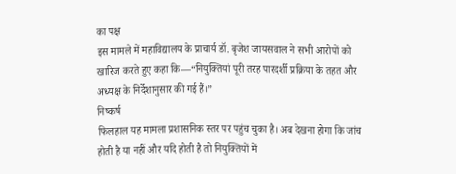का पक्ष
इस मामले में महाविद्यालय के प्राचार्य डॉ. बृजेश जायसवाल ने सभी आरोपों को खारिज करते हुए कहा कि—“नियुक्तियां पूरी तरह पारदर्शी प्रक्रिया के तहत और अध्यक्ष के निर्देशानुसार की गई हैं।”
निष्कर्ष
फिलहाल यह मामला प्रशासनिक स्तर पर पहुंच चुका है। अब देखना होगा कि जांच होती है या नहीं और यदि होती है तो नियुक्तियों में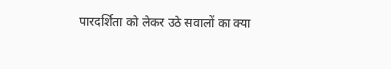पारदर्शिता को लेकर उठे सवालों का क्या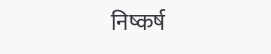निष्कर्ष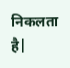निकलता है|